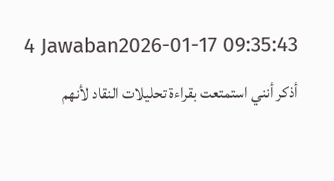4 Jawaban2026-01-17 09:35:43
أذكر أنني استمتعت بقراءة تحليلات النقاد لأنهم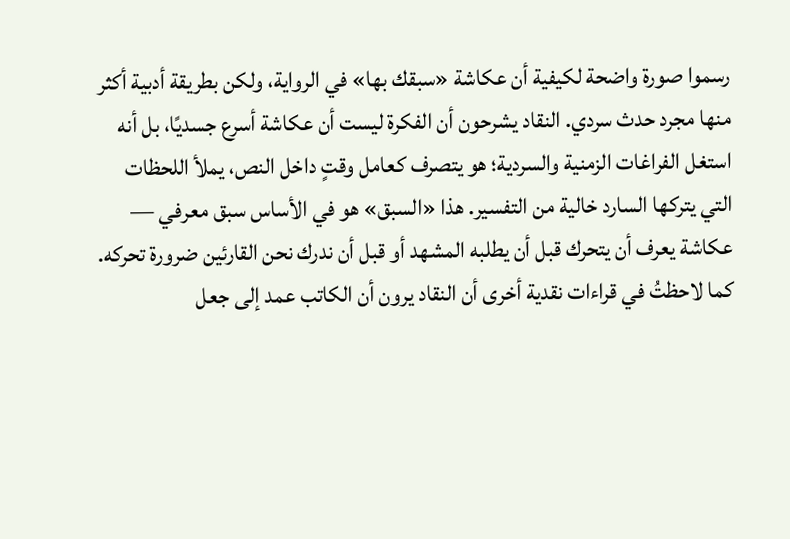رسموا صورة واضحة لكيفية أن عكاشة «سبقك بها» في الرواية، ولكن بطريقة أدبية أكثر منها مجرد حدث سردي. النقاد يشرحون أن الفكرة ليست أن عكاشة أسرع جسديًا، بل أنه استغل الفراغات الزمنية والسردية؛ هو يتصرف كعامل وقتٍ داخل النص، يملأ اللحظات التي يتركها السارد خالية من التفسير. هذا «السبق» هو في الأساس سبق معرفي — عكاشة يعرف أن يتحرك قبل أن يطلبه المشهد أو قبل أن ندرك نحن القارئين ضرورة تحركه.
كما لاحظتُ في قراءات نقدية أخرى أن النقاد يرون أن الكاتب عمد إلى جعل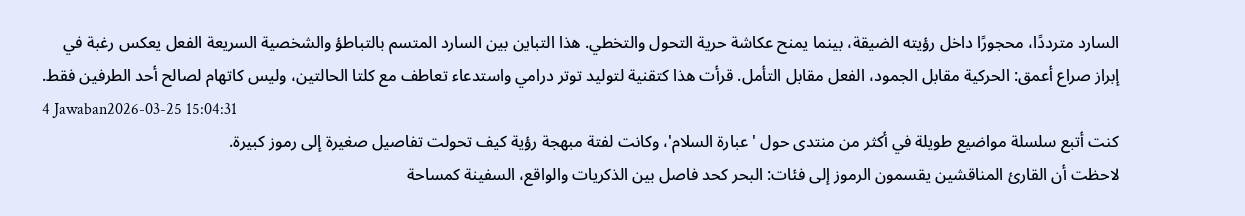السارد مترددًا، محجورًا داخل رؤيته الضيقة، بينما يمنح عكاشة حرية التحول والتخطي. هذا التباين بين السارد المتسم بالتباطؤ والشخصية السريعة الفعل يعكس رغبة في إبراز صراع أعمق: الحركية مقابل الجمود، الفعل مقابل التأمل. قرأت هذا كتقنية لتوليد توتر درامي واستدعاء تعاطف مع كلتا الحالتين، وليس كاتهام لصالح أحد الطرفين فقط.
4 Jawaban2026-03-25 15:04:31
كنت أتبع سلسلة مواضيع طويلة في أكثر من منتدى حول 'عبارة السلام'، وكانت لفتة مبهجة رؤية كيف تحولت تفاصيل صغيرة إلى رموز كبيرة.
لاحظت أن القارئ المناقشين يقسمون الرموز إلى فئات: البحر كحد فاصل بين الذكريات والواقع، السفينة كمساحة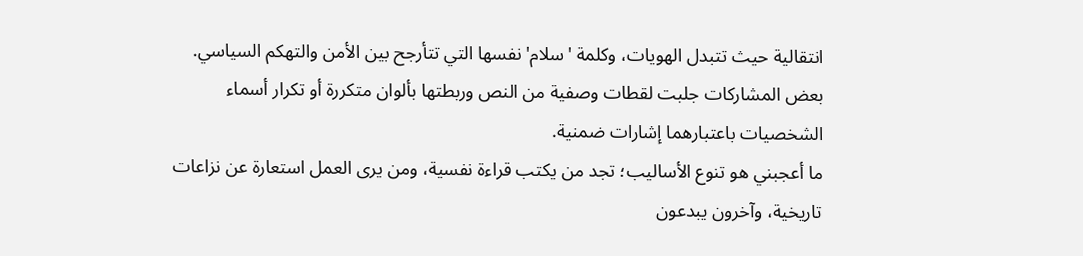انتقالية حيث تتبدل الهويات، وكلمة 'سلام' نفسها التي تتأرجح بين الأمن والتهكم السياسي. بعض المشاركات جلبت لقطات وصفية من النص وربطتها بألوان متكررة أو تكرار أسماء الشخصيات باعتبارهما إشارات ضمنية.
ما أعجبني هو تنوع الأساليب؛ تجد من يكتب قراءة نفسية، ومن يرى العمل استعارة عن نزاعات تاريخية، وآخرون يبدعون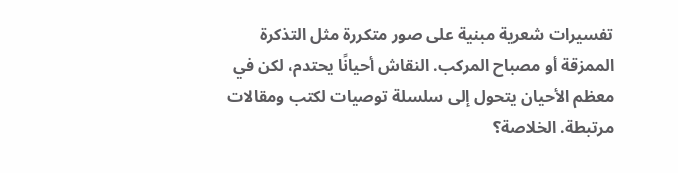تفسيرات شعرية مبنية على صور متكررة مثل التذكرة الممزقة أو مصباح المركب. النقاش أحيانًا يحتدم، لكن في معظم الأحيان يتحول إلى سلسلة توصيات لكتب ومقالات مرتبطة. الخلاصة؟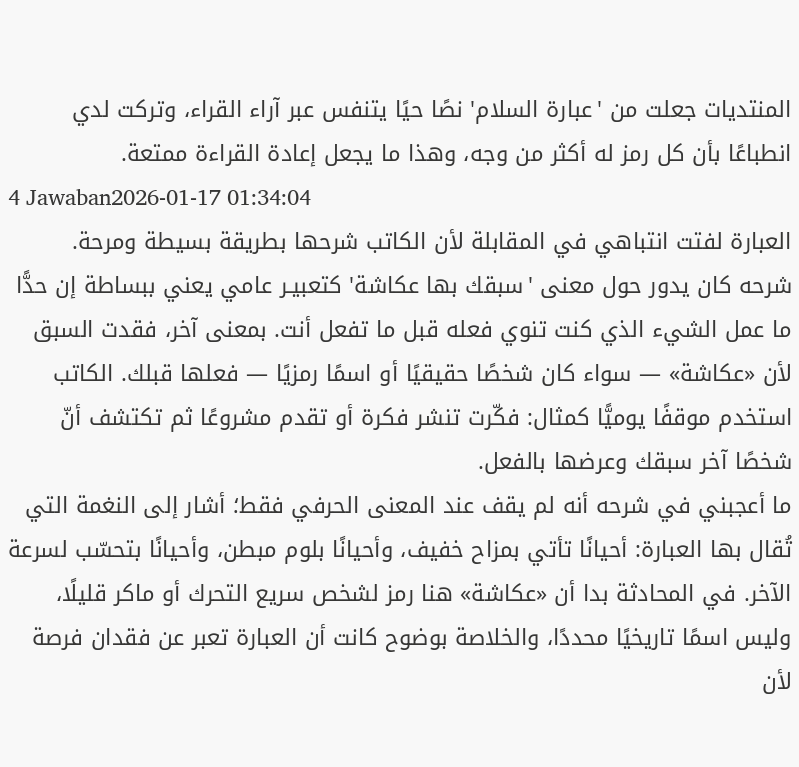المنتديات جعلت من 'عبارة السلام' نصًا حيًا يتنفس عبر آراء القراء، وتركت لدي انطباعًا بأن كل رمز له أكثر من وجه، وهذا ما يجعل إعادة القراءة ممتعة.
4 Jawaban2026-01-17 01:34:04
العبارة لفتت انتباهي في المقابلة لأن الكاتب شرحها بطريقة بسيطة ومرحة.
شرحه كان يدور حول معنى 'سبقك بها عكاشة' كتعبيـر عامي يعني ببساطة إن حدًّا ما عمل الشيء الذي كنت تنوي فعله قبل ما تفعل أنت. بمعنى آخر، فقدت السبق لأن «عكاشة» — سواء كان شخصًا حقيقيًا أو اسمًا رمزيًا — فعلها قبلك. الكاتب استخدم موقفًا يوميًّا كمثال: فكّرت تنشر فكرة أو تقدم مشروعًا ثم تكتشف أنّ شخصًا آخر سبقك وعرضها بالفعل.
ما أعجبني في شرحه أنه لم يقف عند المعنى الحرفي فقط؛ أشار إلى النغمة التي تُقال بها العبارة: أحيانًا تأتي بمزاح خفيف، وأحيانًا بلوم مبطن، وأحيانًا بتحسّب لسرعة الآخر. في المحادثة بدا أن «عكاشة» هنا رمز لشخص سريع التحرك أو ماكر قليلًا، وليس اسمًا تاريخيًا محددًا، والخلاصة بوضوح كانت أن العبارة تعبر عن فقدان فرصة لأن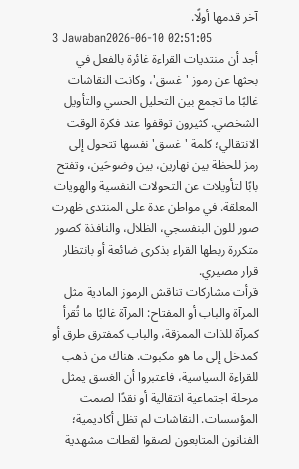آخر قدمها أولًا.
3 Jawaban2026-06-10 02:51:05
أجد أن منتديات القراءة غائرة بالفعل في بحثها عن رموز 'غسق'، وكانت النقاشات غالبًا ما تجمع بين التحليل الحسي والتأويل الشخصي. كثيرون توقفوا عند فكرة الوقت الانتقالي؛ كلمة 'غسق' نفسها تتحول إلى رمز للحظة بين نهارين، بين وضوحَين، وتفتح بابًا لتأويلات عن التحولات النفسية والهويات المعلقة. في مواطن عدة على المنتدى ظهرت صور للون البنفسجي، الظلال، والنافذة كصور متكررة ربطها القراء بذكرى ضائعة أو بانتظار قرار مصيري.
قرأت مشاركات تناقش الرموز المادية مثل المرآة والباب أو المفتاح: المرآة غالبًا ما تُقرأ كمرآة للذات الممزقة، والباب كمفترق طرق أو كمدخل إلى ما هو مكبوت. هناك من ذهب للقراءة السياسية، فاعتبروا أن الغسق يمثل مرحلة اجتماعية انتقالية أو نقدًا لصمت المؤسسات. النقاشات لم تظل أكاديمية؛ الفنانون المتابعون لصقوا لقطات مشهدية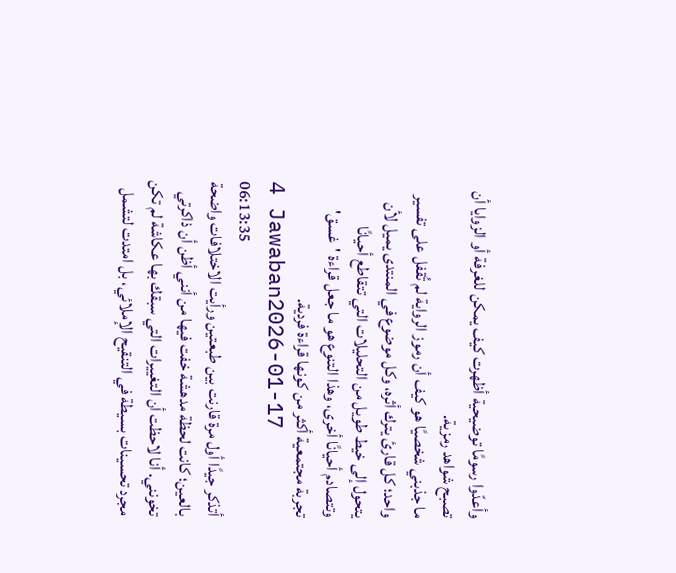وأعدّوا رسومًا توضيحية أظهرت كيف يمكن للغرفة أو الزوايا أن تصبح شواهد رمزية.
ما جذبني شخصيًا هو كيف أن رموز الرواية لم تُقفل على تفسير واحد؛ كل قارئ يترك أثره، وكل موضوع في المنتدى يميل لأن يتحول إلى خيط طويل من التحليلات التي تتقاطع أحيانًا وتتصادم أحيانًا أخرى، وهذا التنوع هو ما جعل قراءة 'غسق' تجربة مجتمعية أكثر من كونها قراءة فردية.
4 Jawaban2026-01-17 06:13:35
أتذكر جيدًا أول مرة قارنت بين طبعتين ورأيت الاختلافات واضحة بالعين؛ كانت لحظة مدهشة خفت فيها من أنني أظن أن ذاكرتي تخونني. أنا لاحظت أن التغييرات التي سبقك بها عكاشة لم تكن مجرد تحسينات بسيطة في التنقيح الإملائي، بل امتدت لتشمل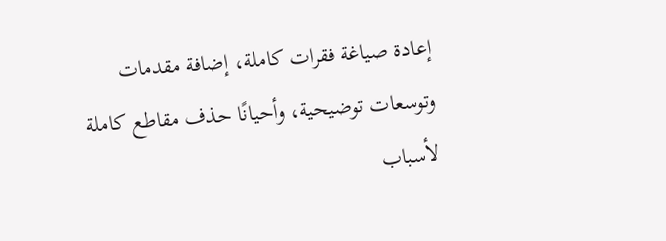إعادة صياغة فقرات كاملة، إضافة مقدمات وتوسعات توضيحية، وأحيانًا حذف مقاطع كاملة لأسباب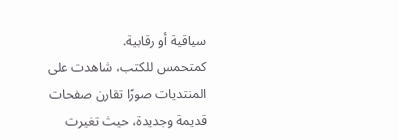سياقية أو رقابية.
كمتحمس للكتب، شاهدت على المنتديات صورًا تقارن صفحات قديمة وجديدة، حيث تغيرت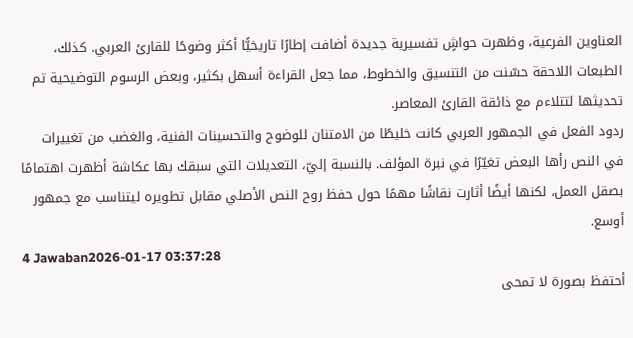العناوين الفرعية، وظهرت حواشٍ تفسيرية جديدة أضافت إطارًا تاريخيًّا أكثر وضوحًا للقارئ العربي. كذلك، الطبعات اللاحقة حسّنت من التنسيق والخطوط، مما جعل القراءة أسهل بكثير، وبعض الرسوم التوضيحية تم تحديثها لتتلاءم مع ذائقة القارئ المعاصر.
ردود الفعل في الجمهور العربي كانت خليطًا من الامتنان للوضوح والتحسينات الفنية، والغضب من تغييرات في النص رأها البعض تغيّرًا في نبرة المؤلف. بالنسبة إليّ، التعديلات التي سبقك بها عكاشة أظهرت اهتمامًا بصقل العمل، لكنها أيضًا أثارت نقاشًا مهمًا حول حفظ روح النص الأصلي مقابل تطويره ليتناسب مع جمهور أوسع.
4 Jawaban2026-01-17 03:37:28
أحتفظ بصورة لا تمحى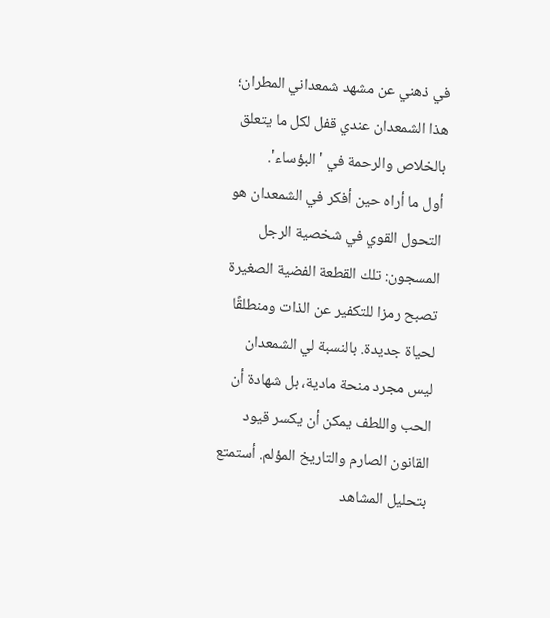في ذهني عن مشهد شمعداني المطران؛ هذا الشمعدان عندي قفل لكل ما يتعلق بالخلاص والرحمة في 'البؤساء'.
أول ما أراه حين أفكر في الشمعدان هو التحول القوي في شخصية الرجل المسجون: تلك القطعة الفضية الصغيرة تصبح رمزا للتكفير عن الذات ومنطلقًا لحياة جديدة. بالنسبة لي الشمعدان ليس مجرد منحة مادية، بل شهادة أن الحب واللطف يمكن أن يكسر قيود القانون الصارم والتاريخ المؤلم. أستمتع بتحليل المشاهد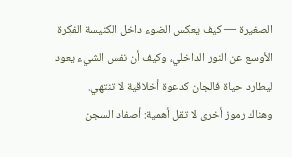الصغيرة — كيف يعكس الضوء داخل الكنيسة الفكرة الأوسع عن النور الداخلي، وكيف أن نفس الشيء يعود ليطارد حياة فالجان كدعوة أخلاقية لا تنتهي.
وهناك رموز أخرى لا تقل أهمية: أصفاد السجن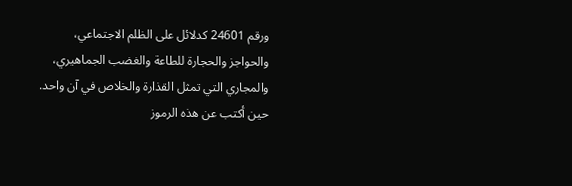ورقم 24601 كدلائل على الظلم الاجتماعي، والحواجز والحجارة للطاعة والغضب الجماهيري، والمجاري التي تمثل القذارة والخلاص في آن واحد. حين أكتب عن هذه الرموز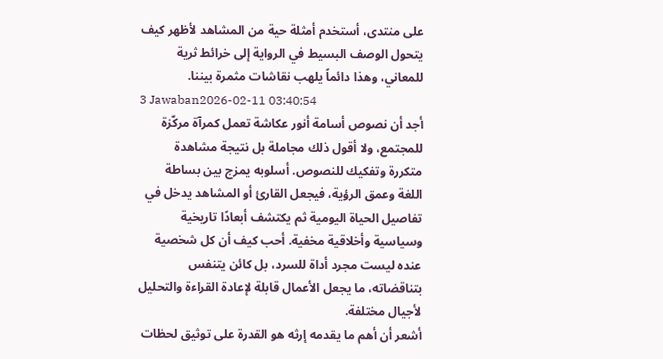على منتدى، أستخدم أمثلة حية من المشاهد لأظهر كيف يتحول الوصف البسيط في الرواية إلى خرائط ثرية للمعاني، وهذا دائماً يلهب نقاشات مثمرة بيننا.
3 Jawaban2026-02-11 03:40:54
أجد أن نصوص أسامة أنور عكاشة تعمل كمرآة مركّزة للمجتمع، ولا أقول ذلك مجاملة بل نتيجة مشاهدة متكررة وتفكيك للنصوص. أسلوبه يمزج بين بساطة اللغة وعمق الرؤية، فيجعل القارئ أو المشاهد يدخل في تفاصيل الحياة اليومية ثم يكتشف أبعادًا تاريخية وسياسية وأخلاقية مخفية. أحب كيف أن كل شخصية عنده ليست مجرد أداة للسرد، بل كائن يتنفس بتناقضاته، ما يجعل الأعمال قابلة لإعادة القراءة والتحليل لأجيال مختلفة.
أشعر أن أهم ما يقدمه إرثه هو القدرة على توثيق لحظات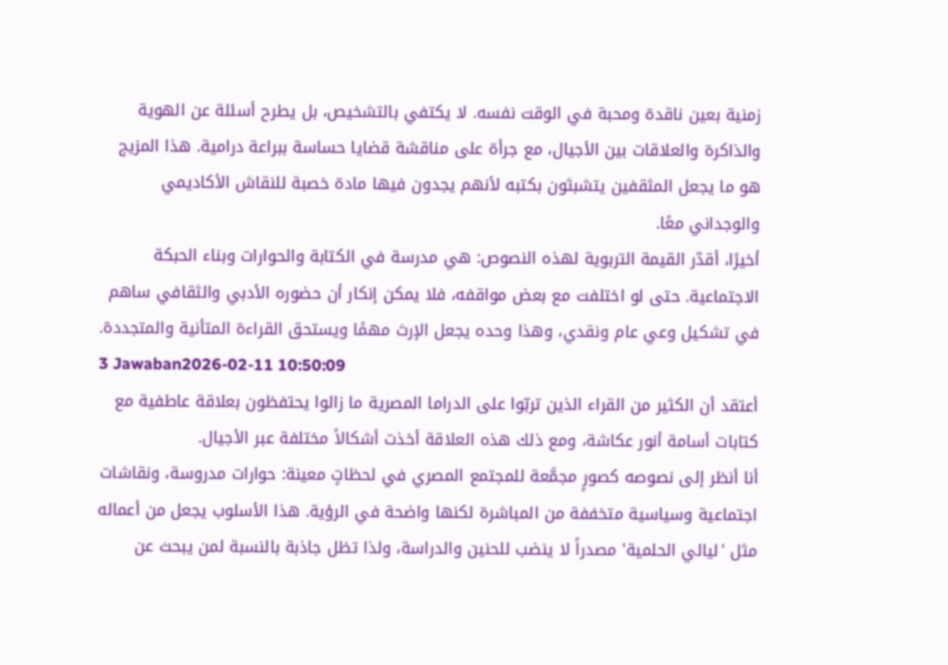زمنية بعين ناقدة ومحبة في الوقت نفسه. لا يكتفي بالتشخيص، بل يطرح أسئلة عن الهوية والذاكرة والعلاقات بين الأجيال، مع جرأة على مناقشة قضايا حساسة ببراعة درامية. هذا المزيج هو ما يجعل المثقفين يتشبثون بكتبه لأنهم يجدون فيها مادة خصبة للنقاش الأكاديمي والوجداني معًا.
أخيرًا، أقدّر القيمة التربوية لهذه النصوص: هي مدرسة في الكتابة والحوارات وبناء الحبكة الاجتماعية. حتى لو اختلفت مع بعض مواقفه، فلا يمكن إنكار أن حضوره الأدبي والثقافي ساهم في تشكيل وعي عام ونقدي، وهذا وحده يجعل الإرث مهمًا ويستحق القراءة المتأنية والمتجددة.
3 Jawaban2026-02-11 10:50:09
أعتقد أن الكثير من القراء الذين تربّوا على الدراما المصرية ما زالوا يحتفظون بعلاقة عاطفية مع كتابات أسامة أنور عكاشة، ومع ذلك هذه العلاقة أخذت أشكالاً مختلفة عبر الأجيال.
أنا أنظر إلى نصوصه كصورٍ مجمَّعة للمجتمع المصري في لحظاتٍ معينة: حوارات مدروسة، ونقاشات اجتماعية وسياسية متخففة من المباشرة لكنها واضحة في الرؤية. هذا الأسلوب يجعل من أعماله مثل 'ليالي الحلمية' مصدراً لا ينضب للحنين والدراسة، ولذا تظل جاذبة بالنسبة لمن يبحث عن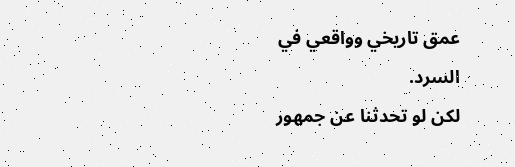عمق تاريخي وواقعي في السرد.
لكن لو تحدثنا عن جمهور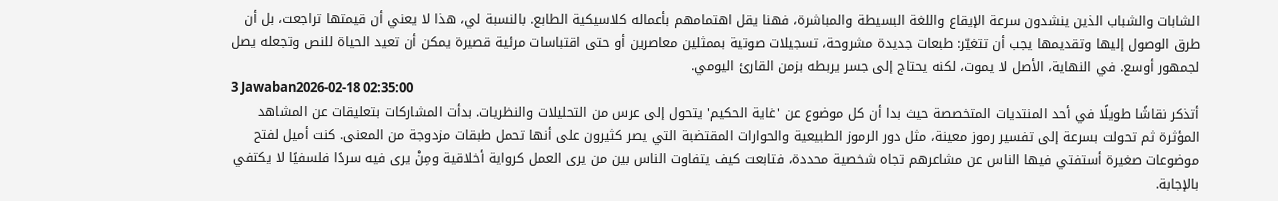الشابات والشباب الذين ينشدون سرعة الإيقاع واللغة البسيطة والمباشرة، فهنا يقل اهتمامهم بأعماله كلاسيكية الطابع. بالنسبة لي، هذا لا يعني أن قيمتها تراجعت، بل أن طرق الوصول إليها وتقديمها يجب أن تتغيّر: طبعات جديدة مشروحة، تسجيلات صوتية بممثلين معاصرين أو حتى اقتباسات مرئية قصيرة يمكن أن تعيد الحياة للنص وتجعله يصل لجمهور أوسع. في النهاية، الأصل لا يموت، لكنه يحتاج إلى جسر يربطه بزمن القارئ اليومي.
3 Jawaban2026-02-18 02:35:00
أتذكر نقاشًا طويلًا في أحد المنتديات المتخصصة حيث بدا أن كل موضوع عن 'غاية الحكيم' يتحول إلى عرس من التحليلات والنظريات. بدأت المشاركات بتعليقات عن المشاهد المؤثرة ثم تحولت بسرعة إلى تفسير رموز معينة، مثل دور الرموز الطبيعية والحوارات المقتضبة التي يصر كثيرون على أنها تحمل طبقات مزدوجة من المعنى. كنت أميل لفتح موضوعات صغيرة أستفتي فيها الناس عن مشاعرهم تجاه شخصية محددة، فتابعت كيف يتفاوت الناس بين من يرى العمل كرواية أخلاقية ومِنْ يرى فيه سردًا فلسفيًا لا يكتفي بالإجابة.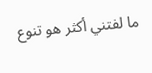ما لفتني أكثر هو تنوع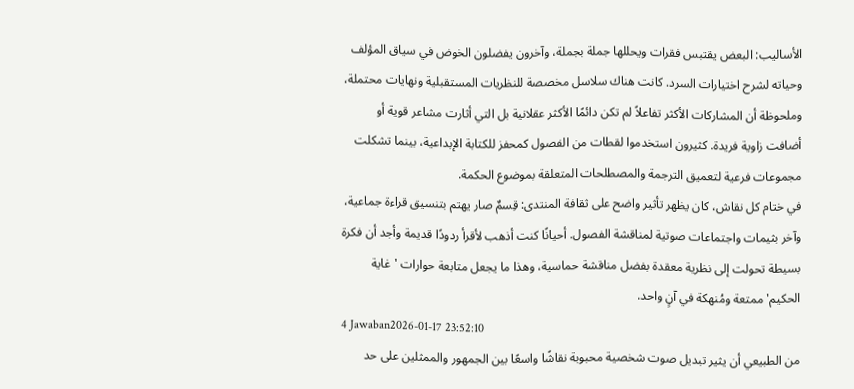الأساليب: البعض يقتبس فقرات ويحللها جملة بجملة، وآخرون يفضلون الخوض في سياق المؤلف وحياته لشرح اختيارات السرد. كانت هناك سلاسل مخصصة للنظريات المستقبلية ونهايات محتملة، وملحوظة أن المشاركات الأكثر تفاعلاً لم تكن دائمًا الأكثر عقلانية بل التي أثارت مشاعر قوية أو أضافت زاوية فريدة. كثيرون استخدموا لقطات من الفصول كمحفز للكتابة الإبداعية، بينما تشكلت مجموعات فرعية لتعميق الترجمة والمصطلحات المتعلقة بموضوع الحكمة.
في ختام كل نقاش، كان يظهر تأثير واضح على ثقافة المنتدى: قِسمٌ صار يهتم بتنسيق قراءة جماعية، وآخر بثيمات واجتماعات صوتية لمناقشة الفصول. أحيانًا كنت أذهب لأقرأ ردودًا قديمة وأجد أن فكرة بسيطة تحولت إلى نظرية معقدة بفضل مناقشة حماسية، وهذا ما يجعل متابعة حوارات 'غاية الحكيم' ممتعة ومُنهكة في آنٍ واحد.
4 Jawaban2026-01-17 23:52:10
من الطبيعي أن يثير تبديل صوت شخصية محبوبة نقاشًا واسعًا بين الجمهور والممثلين على حد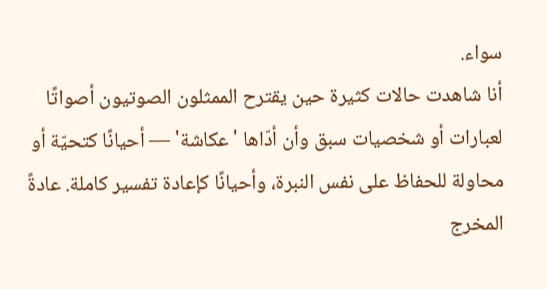سواء.
أنا شاهدت حالات كثيرة حين يقترح الممثلون الصوتيون أصواتًا لعبارات أو شخصيات سبق وأن أدّاها 'عكاشة' — أحيانًا كتحيّة أو محاولة للحفاظ على نفس النبرة، وأحيانًا كإعادة تفسير كاملة. عادةً المخرج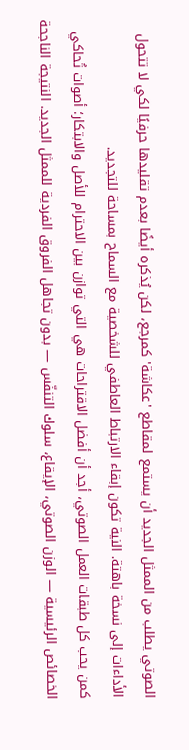الصوتي يطلب من الممثل الجديد أن يستمع لمقاطع 'عكاشة' كمرجع، لكن يُذكره أيضًا بعدم تقليدها حرفيًا لكي لا تتحول الأداءات إلى نسخة باهتة. النية تكون إبقاء الارتباط العاطفي للشخصية مع السماح بمساحة للتجديد.
كمن يحب كل طبقات العمل الصوتي، أجد أن أفضل الاقتراحات هي التي توازن بين الاحترام للأصل والابتكار؛ أصوات تُحاكي الخصائص الرئيسية — الوزن الصوتي، الإيقاع، سلوك التنفّس — بدون تجاهل الفروق الفردية للممثل الجديد. النتيجة الناجحة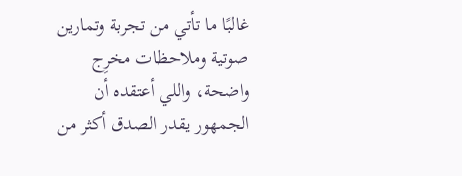غالبًا ما تأتي من تجربة وتمارين صوتية وملاحظات مخرِج واضحة، واللي أعتقده أن الجمهور يقدر الصدق أكثر من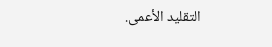التقليد الأعمى.